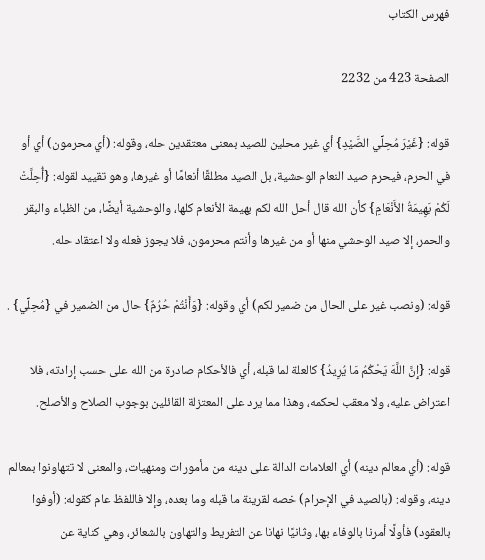فهرس الكتاب

الصفحة 423 من 2232

قوله: {غَيْرَ مُحِلِّي الصَّيْدِ} أي غير محلين للصيد بمعنى معتقدين حله، وقوله: (أي محرمون) أي أو في الحرم، فيحرم صيد النعام الوحشية، بل الصيد مطلقًا أنعامًا أو غيرها، وهو تقييد لقوله: {أُحِلَّتْ لَكُمْ بَهِيمَةُ الأَنْعَامِ} كأن الله قال أحل الله لكم بهيمة الأنعام كلها، والوحشية أيضًا، من الظباء والبقر والحمر، إلا صيد الوحشي منها أو من غيرها وأنتم محرمون، فلا يجوز فعله ولا اعتقاد حله.

قوله: (ونصب غير على الحال من ضمير لكم) أي وقوله: {وَأَنْتُمْ حُرُمٌ} حال من الضمير في {مُحِلِّي} .

قوله: {إِنَّ اللَّهَ يَحْكُمُ مَا يُرِيدُ} كالعلة لما قبله، أي فالأحكام صادرة من الله على حسب إرادته، فلا اعتراض عليه، ولا معقب لحكمه، وهذا مما يرد على المعتزلة القائلين بوجوب الصلاح والأصلح.

قوله: (أي معالم دينه) أي العلامات الدالة على دينه من مأمورات ومنهيات، والمعنى لا تتهاونوا بمعالم دينه، وقوله: (بالصيد في الإحرام) خصه لقرينة ما قبله وما بعده، وإلا فاللفظ عام كقوله: (أوفوا بالعقود) فأولًا أمرنا بالوفاء بها، وثانيًا نهانا عن التفريط والتهاون بالشعائر، وهي كناية عن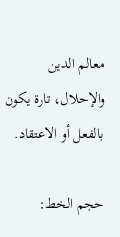معالم الدين والإحلال، تارة يكون بالفعل أو الاعتقاد.

حجم الخط: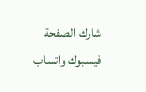شارك الصفحة
فيسبوك واتساب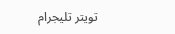تويتر تليجرام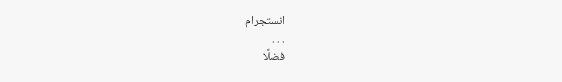انستجرام
. . .
فضلًا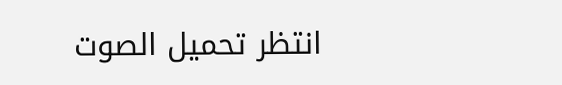انتظر تحميل الصوت